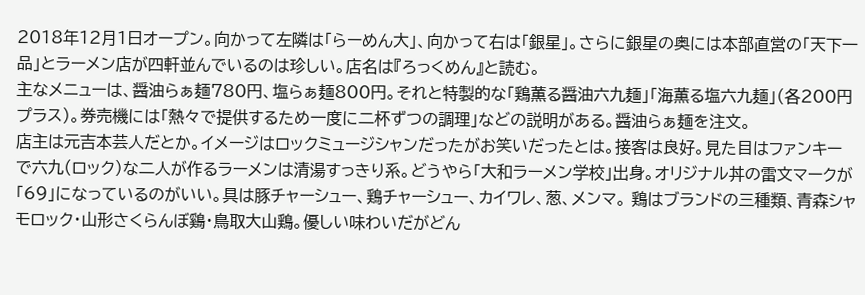2018年12月1日オープン。向かって左隣は「らーめん大」、向かって右は「銀星」。さらに銀星の奥には本部直営の「天下一品」とラーメン店が四軒並んでいるのは珍しい。店名は『ろっくめん』と読む。
主なメニューは、醤油らぁ麺780円、塩らぁ麺800円。それと特製的な「鶏薫る醤油六九麺」「海薫る塩六九麺」(各200円プラス)。券売機には「熱々で提供するため一度に二杯ずつの調理」などの説明がある。醤油らぁ麺を注文。
店主は元吉本芸人だとか。イメージはロックミュージシャンだったがお笑いだったとは。接客は良好。見た目はファンキーで六九(ロック)な二人が作るラーメンは清湯すっきり系。どうやら「大和ラーメン学校」出身。オリジナル丼の雷文マークが「69」になっているのがいい。具は豚チャーシュー、鶏チャーシュー、カイワレ、葱、メンマ。 鶏はブランドの三種類、青森シャモロック・山形さくらんぼ鷄・鳥取大山鶏。優しい味わいだがどん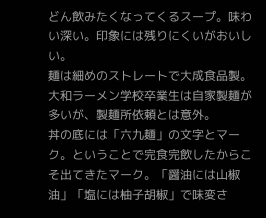どん飲みたくなってくるスープ。味わい深い。印象には残りにくいがおいしい。
麺は細めのストレートで大成食品製。大和ラーメン学校卒業生は自家製麺が多いが、製麺所依頼とは意外。
丼の底には「六九麺」の文字とマーク。ということで完食完飲したからこそ出てきたマーク。「醤油には山椒油」「塩には柚子胡椒」で味変さ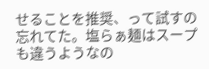せることを推奨、って試すの忘れてた。塩らぁ麺はスープも違うようなの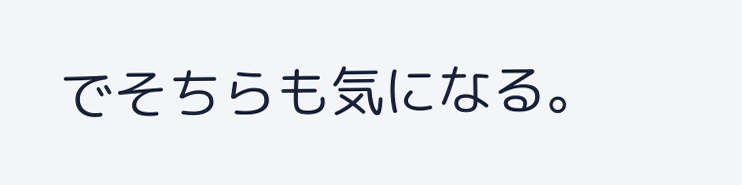でそちらも気になる。